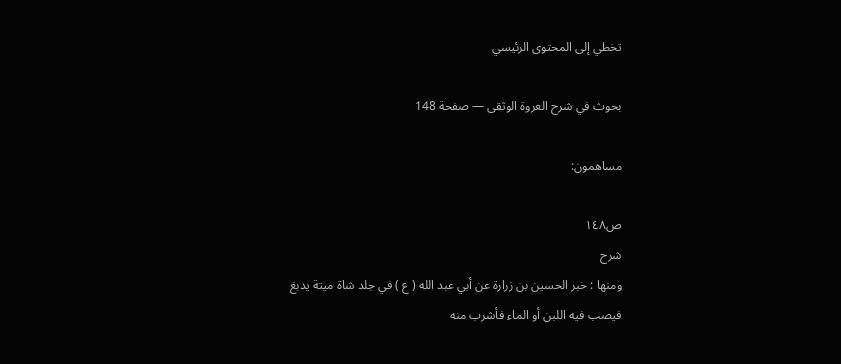تخطي إلى المحتوى الرئيسي

بحوث في شرح العروة الوثقى — صفحة 148

مساهمون:

ص١٤٨
شرح
ومنها : خبر الحسين بن زرارة عن أبي عبد الله ( ع ) في جلد شاة ميتة يدبغ فيصب فيه اللبن أو الماء فأشرب منه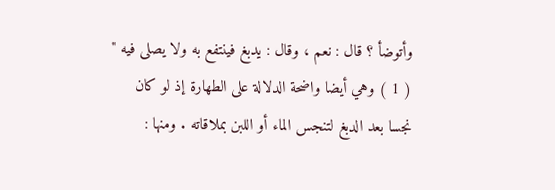وأتوضأ ؟ قال : نعم ، وقال : يدبغ فينتفع به ولا يصلى فيه " ( 1 ) وهي أيضا واضحة الدلالة على الطهارة إذ لو كان نجسا بعد الدبغ لتنجس الماء أو اللبن بملاقاته . ومنها :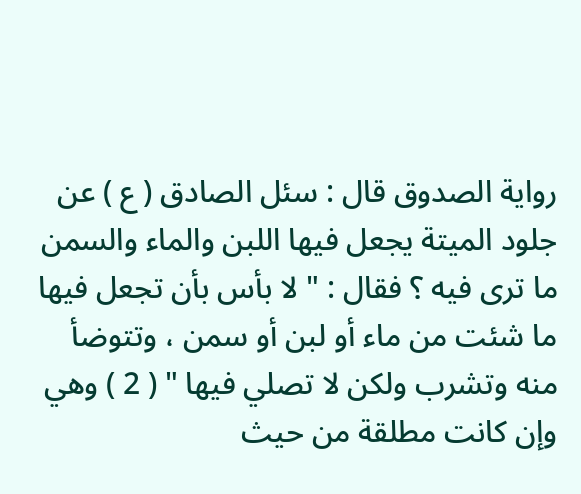رواية الصدوق قال : سئل الصادق ( ع ) عن جلود الميتة يجعل فيها اللبن والماء والسمن ما ترى فيه ؟ فقال : " لا بأس بأن تجعل فيها ما شئت من ماء أو لبن أو سمن ، وتتوضأ منه وتشرب ولكن لا تصلي فيها " ( 2 ) وهي وإن كانت مطلقة من حيث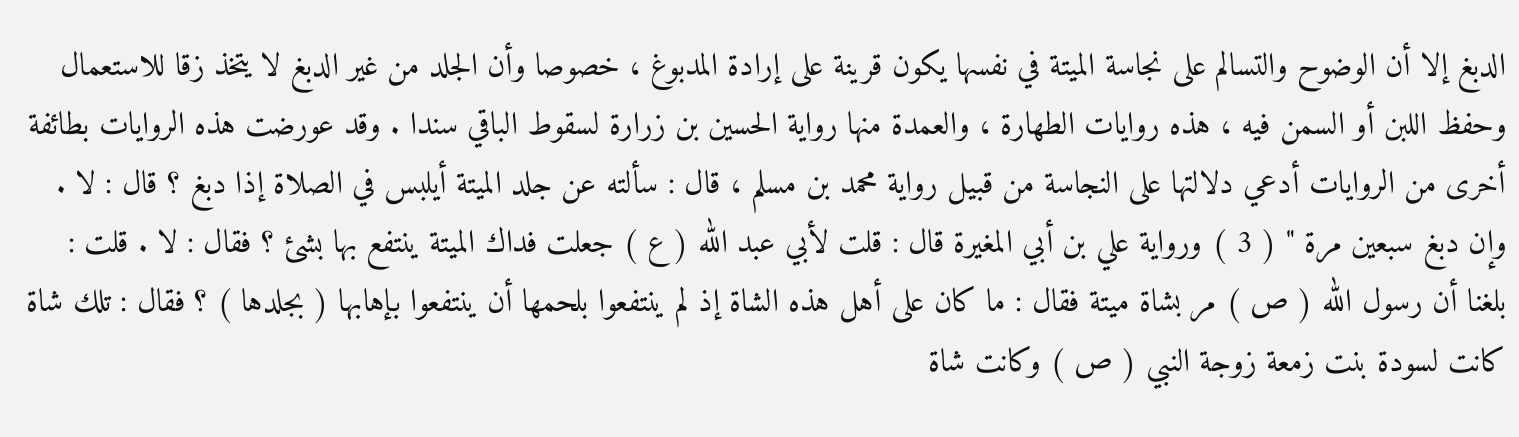الدبغ إلا أن الوضوح والتسالم على نجاسة الميتة في نفسها يكون قرينة على إرادة المدبوغ ، خصوصا وأن الجلد من غير الدبغ لا يتخذ زقا للاستعمال وحفظ اللبن أو السمن فيه ، هذه روايات الطهارة ، والعمدة منها رواية الحسين بن زرارة لسقوط الباقي سندا . وقد عورضت هذه الروايات بطائفة أخرى من الروايات أدعي دلالتها على النجاسة من قبيل رواية محمد بن مسلم ، قال : سألته عن جلد الميتة أيلبس في الصلاة إذا دبغ ؟ قال : لا . وإن دبغ سبعين مرة " ( 3 ) ورواية علي بن أبي المغيرة قال : قلت لأبي عبد الله ( ع ) جعلت فداك الميتة ينتفع بها بشئ ؟ فقال : لا . قلت : بلغنا أن رسول الله ( ص ) مر بشاة ميتة فقال : ما كان على أهل هذه الشاة إذ لم ينتفعوا بلحمها أن ينتفعوا بإهابها ( بجلدها ) ؟ فقال : تلك شاة كانت لسودة بنت زمعة زوجة النبي ( ص ) وكانت شاة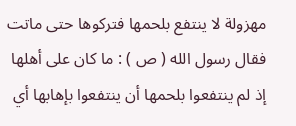مهزولة لا ينتفع بلحمها فتركوها حتى ماتت فقال رسول الله ( ص ) : ما كان على أهلها إذ لم ينتفعوا بلحمها أن ينتفعوا بإهابها أي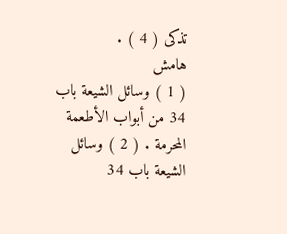تذكى ( 4 ) .
هامش
( 1 ) وسائل الشيعة باب 34 من أبواب الأطعمة المحرمة . ( 2 ) وسائل الشيعة باب 34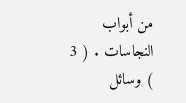من أبواب النجاسات . ( 3 ) وسائل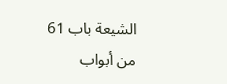الشيعة باب 61 من أبواب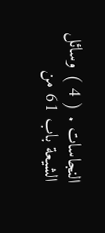النجاسات . ( 4 ) وسائل الشيعة باب 61 من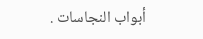أبواب النجاسات .